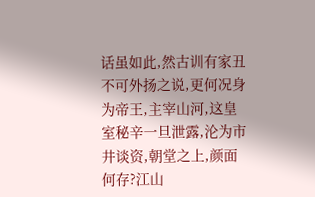话虽如此,然古训有家丑不可外扬之说,更何况身为帝王,主宰山河,这皇室秘辛一旦泄露,沦为市井谈资,朝堂之上,颜面何存?江山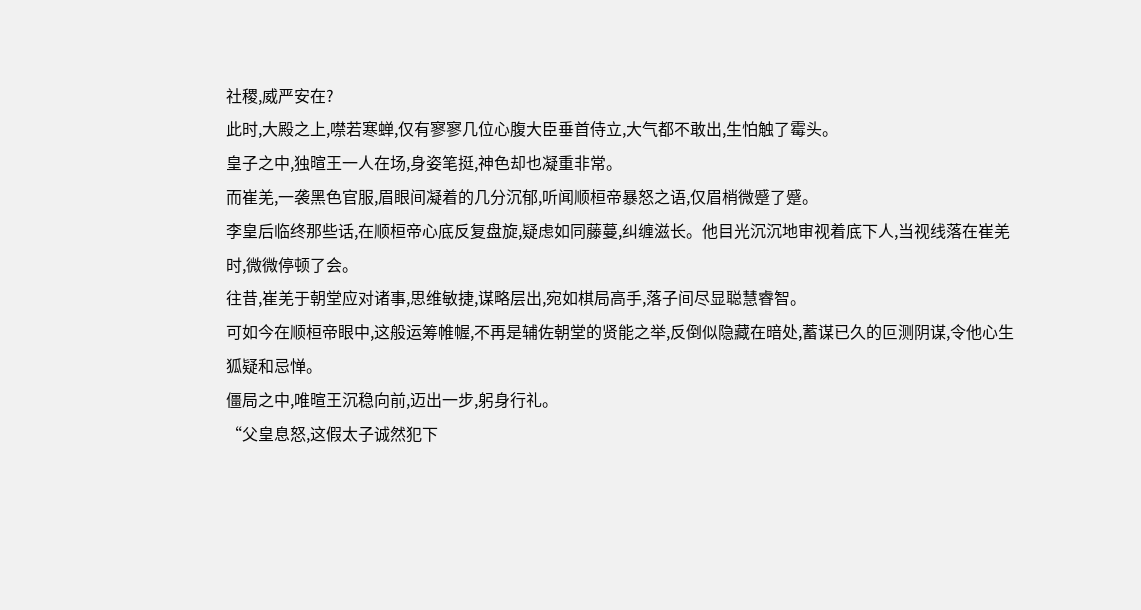社稷,威严安在?
此时,大殿之上,噤若寒蝉,仅有寥寥几位心腹大臣垂首侍立,大气都不敢出,生怕触了霉头。
皇子之中,独暄王一人在场,身姿笔挺,神色却也凝重非常。
而崔羌,一袭黑色官服,眉眼间凝着的几分沉郁,听闻顺桓帝暴怒之语,仅眉梢微蹙了蹙。
李皇后临终那些话,在顺桓帝心底反复盘旋,疑虑如同藤蔓,纠缠滋长。他目光沉沉地审视着底下人,当视线落在崔羌时,微微停顿了会。
往昔,崔羌于朝堂应对诸事,思维敏捷,谋略层出,宛如棋局高手,落子间尽显聪慧睿智。
可如今在顺桓帝眼中,这般运筹帷幄,不再是辅佐朝堂的贤能之举,反倒似隐藏在暗处,蓄谋已久的叵测阴谋,令他心生狐疑和忌惮。
僵局之中,唯暄王沉稳向前,迈出一步,躬身行礼。
“父皇息怒,这假太子诚然犯下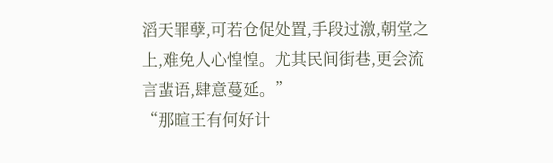滔天罪孽,可若仓促处置,手段过激,朝堂之上,难免人心惶惶。尤其民间街巷,更会流言蜚语,肆意蔓延。”
“那暄王有何好计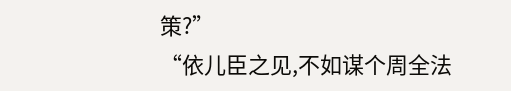策?”
“依儿臣之见,不如谋个周全法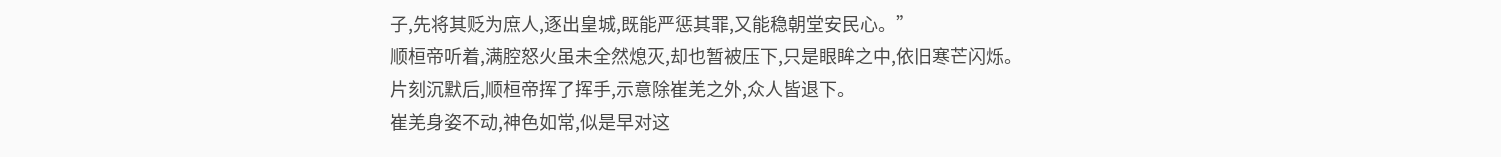子,先将其贬为庶人,逐出皇城,既能严惩其罪,又能稳朝堂安民心。”
顺桓帝听着,满腔怒火虽未全然熄灭,却也暂被压下,只是眼眸之中,依旧寒芒闪烁。
片刻沉默后,顺桓帝挥了挥手,示意除崔羌之外,众人皆退下。
崔羌身姿不动,神色如常,似是早对这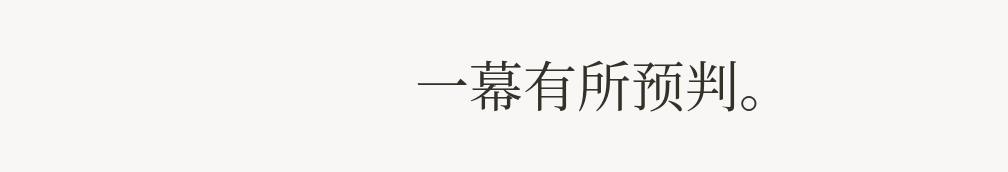一幕有所预判。